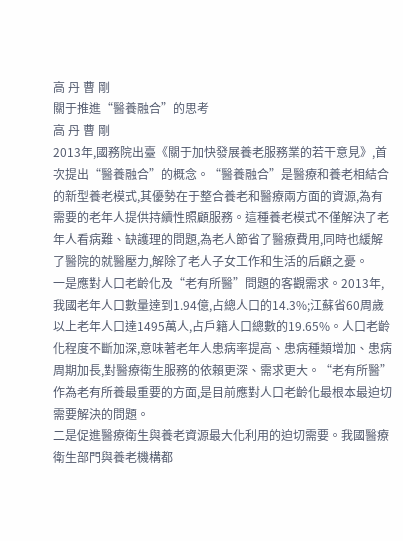高 丹 曹 剛
關于推進“醫養融合”的思考
高 丹 曹 剛
2013年,國務院出臺《關于加快發展養老服務業的若干意見》,首次提出“醫養融合”的概念。“醫養融合”是醫療和養老相結合的新型養老模式,其優勢在于整合養老和醫療兩方面的資源,為有需要的老年人提供持續性照顧服務。這種養老模式不僅解決了老年人看病難、缺護理的問題,為老人節省了醫療費用,同時也緩解了醫院的就醫壓力,解除了老人子女工作和生活的后顧之憂。
一是應對人口老齡化及“老有所醫”問題的客觀需求。2013年,我國老年人口數量達到1.94億,占總人口的14.3%;江蘇省60周歲以上老年人口達1495萬人,占戶籍人口總數的19.65%。人口老齡化程度不斷加深,意味著老年人患病率提高、患病種類增加、患病周期加長,對醫療衛生服務的依賴更深、需求更大。“老有所醫”作為老有所養最重要的方面,是目前應對人口老齡化最根本最迫切需要解決的問題。
二是促進醫療衛生與養老資源最大化利用的迫切需要。我國醫療衛生部門與養老機構都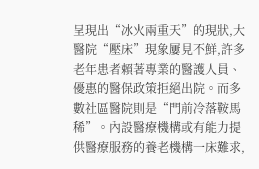呈現出“冰火兩重天”的現狀,大醫院“壓床”現象屢見不鮮,許多老年患者賴著專業的醫護人員、優惠的醫保政策拒絕出院。而多數社區醫院則是“門前冷落鞍馬稀”。內設醫療機構或有能力提供醫療服務的養老機構一床難求,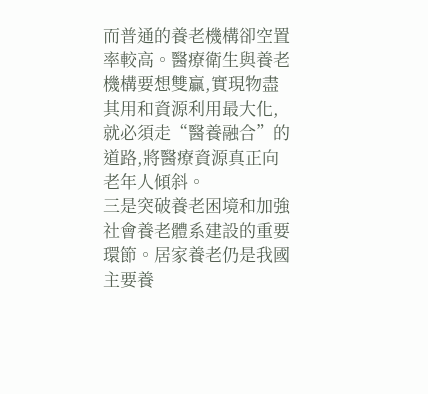而普通的養老機構卻空置率較高。醫療衛生與養老機構要想雙贏,實現物盡其用和資源利用最大化,就必須走“醫養融合”的道路,將醫療資源真正向老年人傾斜。
三是突破養老困境和加強社會養老體系建設的重要環節。居家養老仍是我國主要養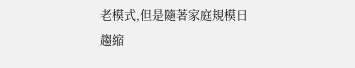老模式,但是隨著家庭規模日趨縮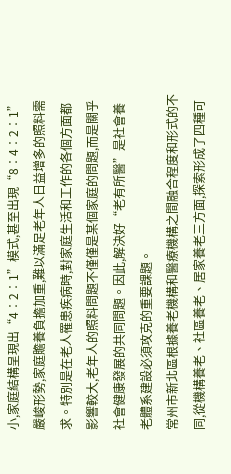小,家庭結構呈現出“4∶2∶1”模式,甚至出現“8∶4∶2∶1”嚴峻形勢,家庭贍養負擔加重,難以滿足老年人日益增多的照料需求。特別是在老人罹患疾病時,對家庭生活和工作的各個方面都影響較大,老年人的照料問題不僅僅是某個家庭的問題,而是關乎社會健康發展的共同問題。因此,解決好“老有所醫”是社會養老體系建設必須攻克的重要課題。
常州市新北區根據養老機構和醫療機構之間融合程度和形式的不同,從機構養老、社區養老、居家養老三方面,探索形成了四種可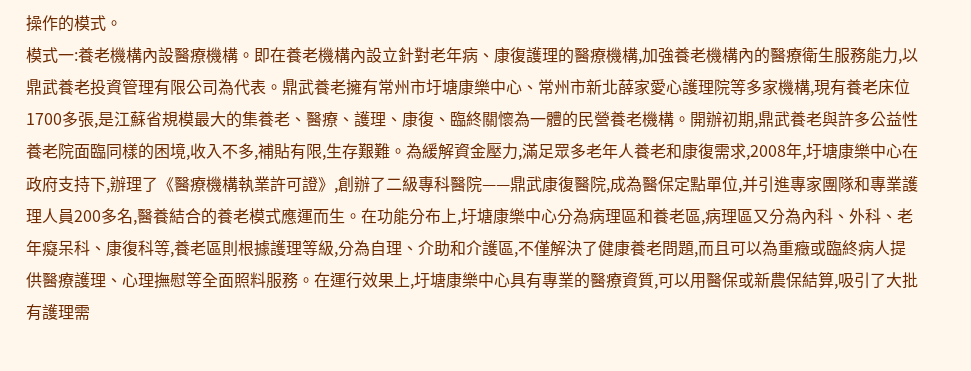操作的模式。
模式一:養老機構內設醫療機構。即在養老機構內設立針對老年病、康復護理的醫療機構,加強養老機構內的醫療衛生服務能力,以鼎武養老投資管理有限公司為代表。鼎武養老擁有常州市圩塘康樂中心、常州市新北薛家愛心護理院等多家機構,現有養老床位1700多張,是江蘇省規模最大的集養老、醫療、護理、康復、臨終關懷為一體的民營養老機構。開辦初期,鼎武養老與許多公益性養老院面臨同樣的困境,收入不多,補貼有限,生存艱難。為緩解資金壓力,滿足眾多老年人養老和康復需求,2008年,圩塘康樂中心在政府支持下,辦理了《醫療機構執業許可證》,創辦了二級專科醫院——鼎武康復醫院,成為醫保定點單位,并引進專家團隊和專業護理人員200多名,醫養結合的養老模式應運而生。在功能分布上,圩塘康樂中心分為病理區和養老區,病理區又分為內科、外科、老年癡呆科、康復科等,養老區則根據護理等級,分為自理、介助和介護區,不僅解決了健康養老問題,而且可以為重癥或臨終病人提供醫療護理、心理撫慰等全面照料服務。在運行效果上,圩塘康樂中心具有專業的醫療資質,可以用醫保或新農保結算,吸引了大批有護理需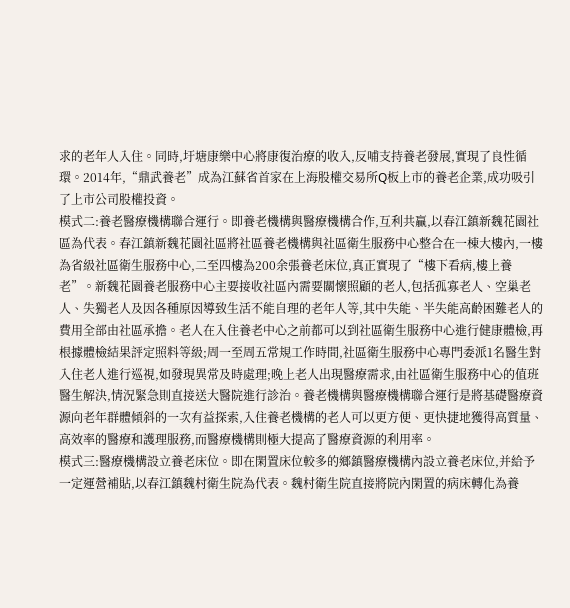求的老年人入住。同時,圩塘康樂中心將康復治療的收入,反哺支持養老發展,實現了良性循環。2014年,“鼎武養老”成為江蘇省首家在上海股權交易所Q板上市的養老企業,成功吸引了上市公司股權投資。
模式二:養老醫療機構聯合運行。即養老機構與醫療機構合作,互利共贏,以春江鎮新魏花園社區為代表。春江鎮新魏花園社區將社區養老機構與社區衛生服務中心整合在一棟大樓內,一樓為省級社區衛生服務中心,二至四樓為200余張養老床位,真正實現了“樓下看病,樓上養老”。新魏花園養老服務中心主要接收社區內需要關懷照顧的老人,包括孤寡老人、空巢老人、失獨老人及因各種原因導致生活不能自理的老年人等,其中失能、半失能高齡困難老人的費用全部由社區承擔。老人在入住養老中心之前都可以到社區衛生服務中心進行健康體檢,再根據體檢結果評定照料等級;周一至周五常規工作時間,社區衛生服務中心專門委派1名醫生對入住老人進行巡視,如發現異常及時處理;晚上老人出現醫療需求,由社區衛生服務中心的值班醫生解決,情況緊急則直接送大醫院進行診治。養老機構與醫療機構聯合運行是將基礎醫療資源向老年群體傾斜的一次有益探索,入住養老機構的老人可以更方便、更快捷地獲得高質量、高效率的醫療和護理服務,而醫療機構則極大提高了醫療資源的利用率。
模式三:醫療機構設立養老床位。即在閑置床位較多的鄉鎮醫療機構內設立養老床位,并給予一定運營補貼,以春江鎮魏村衛生院為代表。魏村衛生院直接將院內閑置的病床轉化為養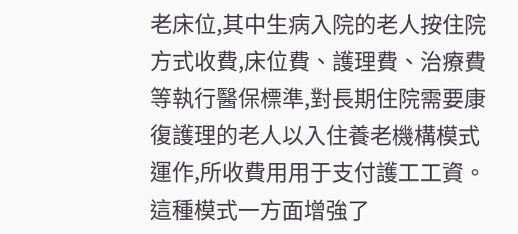老床位,其中生病入院的老人按住院方式收費,床位費、護理費、治療費等執行醫保標準,對長期住院需要康復護理的老人以入住養老機構模式運作,所收費用用于支付護工工資。這種模式一方面增強了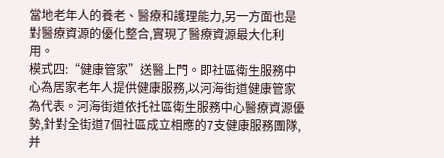當地老年人的養老、醫療和護理能力,另一方面也是對醫療資源的優化整合,實現了醫療資源最大化利用。
模式四:“健康管家”送醫上門。即社區衛生服務中心為居家老年人提供健康服務,以河海街道健康管家為代表。河海街道依托社區衛生服務中心醫療資源優勢,針對全街道7個社區成立相應的7支健康服務團隊,并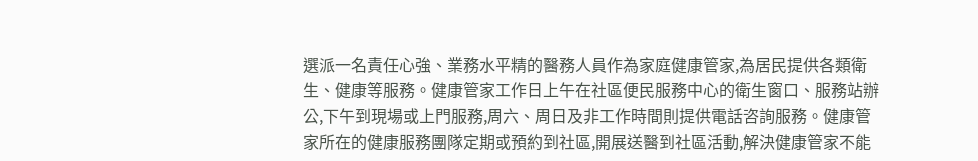選派一名責任心強、業務水平精的醫務人員作為家庭健康管家,為居民提供各類衛生、健康等服務。健康管家工作日上午在社區便民服務中心的衛生窗口、服務站辦公,下午到現場或上門服務,周六、周日及非工作時間則提供電話咨詢服務。健康管家所在的健康服務團隊定期或預約到社區,開展送醫到社區活動,解決健康管家不能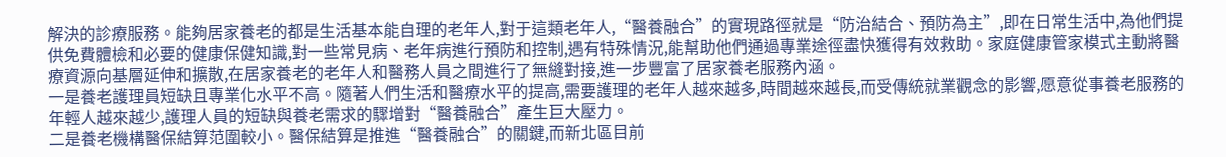解決的診療服務。能夠居家養老的都是生活基本能自理的老年人,對于這類老年人,“醫養融合”的實現路徑就是“防治結合、預防為主”,即在日常生活中,為他們提供免費體檢和必要的健康保健知識,對一些常見病、老年病進行預防和控制,遇有特殊情況,能幫助他們通過專業途徑盡快獲得有效救助。家庭健康管家模式主動將醫療資源向基層延伸和擴散,在居家養老的老年人和醫務人員之間進行了無縫對接,進一步豐富了居家養老服務內涵。
一是養老護理員短缺且專業化水平不高。隨著人們生活和醫療水平的提高,需要護理的老年人越來越多,時間越來越長,而受傳統就業觀念的影響,愿意從事養老服務的年輕人越來越少,護理人員的短缺與養老需求的驟增對“醫養融合”產生巨大壓力。
二是養老機構醫保結算范圍較小。醫保結算是推進“醫養融合”的關鍵,而新北區目前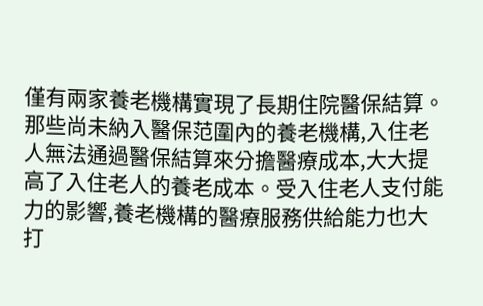僅有兩家養老機構實現了長期住院醫保結算。那些尚未納入醫保范圍內的養老機構,入住老人無法通過醫保結算來分擔醫療成本,大大提高了入住老人的養老成本。受入住老人支付能力的影響,養老機構的醫療服務供給能力也大打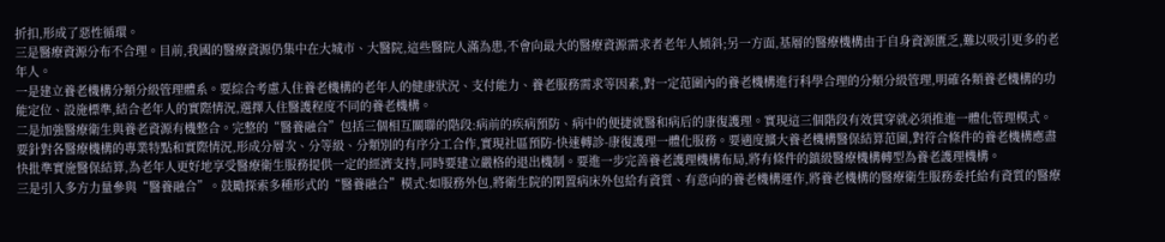折扣,形成了惡性循環。
三是醫療資源分布不合理。目前,我國的醫療資源仍集中在大城市、大醫院,這些醫院人滿為患,不會向最大的醫療資源需求者老年人傾斜;另一方面,基層的醫療機構由于自身資源匱乏,難以吸引更多的老年人。
一是建立養老機構分類分級管理體系。要綜合考慮入住養老機構的老年人的健康狀況、支付能力、養老服務需求等因素,對一定范圍內的養老機構進行科學合理的分類分級管理,明確各類養老機構的功能定位、設施標準,結合老年人的實際情況,選擇入住醫護程度不同的養老機構。
二是加強醫療衛生與養老資源有機整合。完整的“醫養融合”包括三個相互關聯的階段:病前的疾病預防、病中的便捷就醫和病后的康復護理。實現這三個階段有效貫穿就必須推進一體化管理模式。要針對各醫療機構的專業特點和實際情況,形成分層次、分等級、分類別的有序分工合作,實現社區預防-快速轉診-康復護理一體化服務。要適度擴大養老機構醫保結算范圍,對符合條件的養老機構應盡快批準實施醫保結算,為老年人更好地享受醫療衛生服務提供一定的經濟支持,同時要建立嚴格的退出機制。要進一步完善養老護理機構布局,將有條件的鎮級醫療機構轉型為養老護理機構。
三是引入多方力量參與“醫養融合”。鼓勵探索多種形式的“醫養融合”模式:如服務外包,將衛生院的閑置病床外包給有資質、有意向的養老機構運作,將養老機構的醫療衛生服務委托給有資質的醫療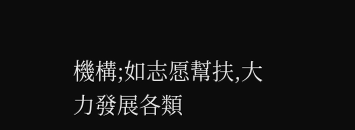機構;如志愿幫扶,大力發展各類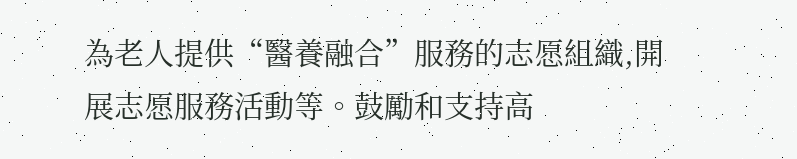為老人提供“醫養融合”服務的志愿組織,開展志愿服務活動等。鼓勵和支持高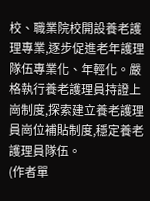校、職業院校開設養老護理專業,逐步促進老年護理隊伍專業化、年輕化。嚴格執行養老護理員持證上崗制度,探索建立養老護理員崗位補貼制度,穩定養老護理員隊伍。
(作者單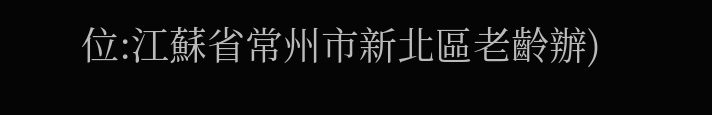位:江蘇省常州市新北區老齡辦)